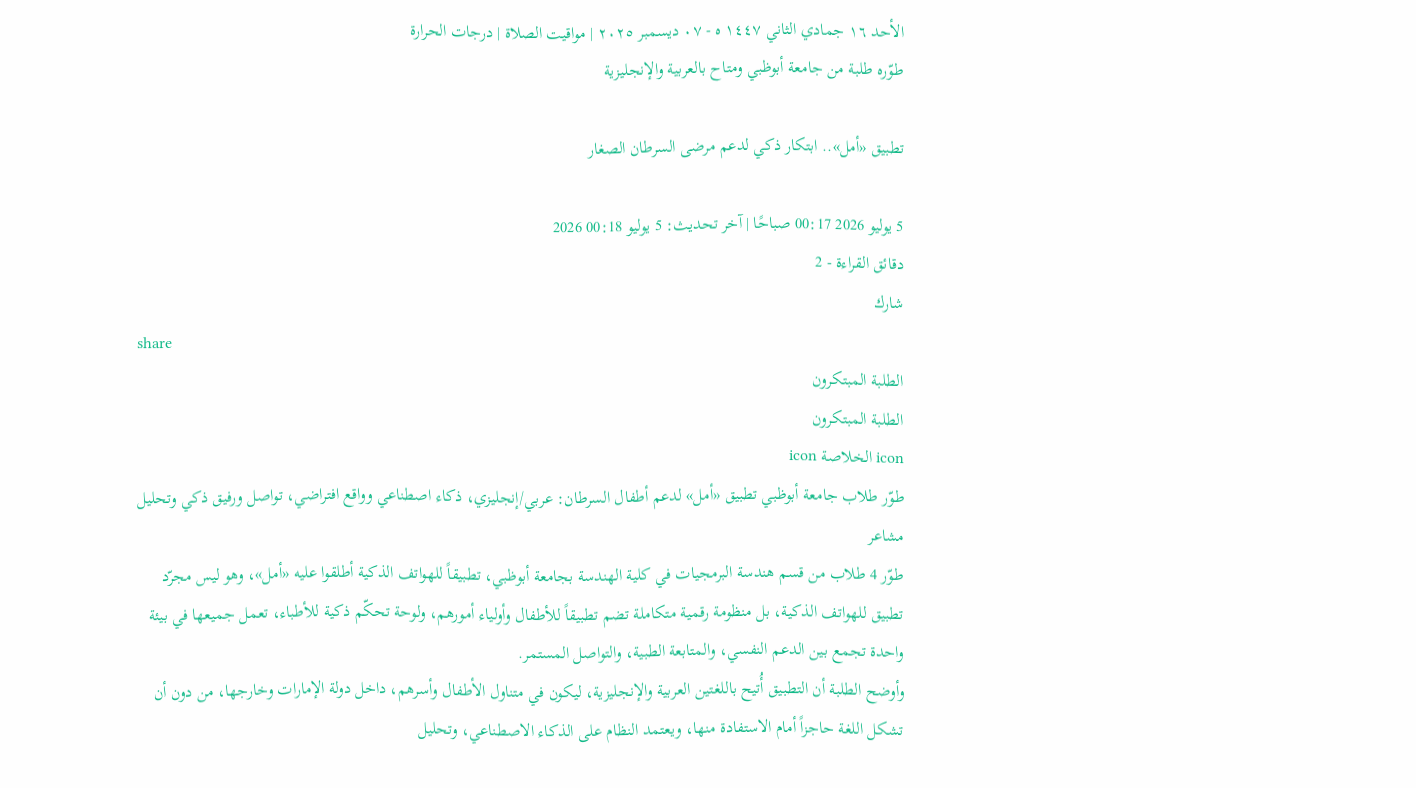الأحد ١٦ جمادي الثاني ١٤٤٧ ه - ٠٧ ديسمبر ٢٠٢٥ | مواقيت الصلاة | درجات الحرارة
طوّره طلبة من جامعة أبوظبي ومتاح بالعربية والإنجليزية

تطبيق «أمل».. ابتكار ذكي لدعم مرضى السرطان الصغار

5 يوليو 2026 00:17 صباحًا | آخر تحديث: 5 يوليو 00:18 2026
دقائق القراءة - 2
شارك
share
الطلبة المبتكرون
الطلبة المبتكرون
icon الخلاصة icon
طوّر طلاب جامعة أبوظبي تطبيق «أمل» لدعم أطفال السرطان: عربي/إنجليزي، ذكاء اصطناعي وواقع افتراضي، تواصل ورفيق ذكي وتحليل مشاعر
طوّر 4 طلاب من قسم هندسة البرمجيات في كلية الهندسة بجامعة أبوظبي، تطبيقاً للهواتف الذكية أطلقوا عليه «أمل»، وهو ليس مجرّد تطبيق للهواتف الذكية، بل منظومة رقمية متكاملة تضم تطبيقاً للأطفال وأولياء أمورهم، ولوحة تحكّم ذكية للأطباء، تعمل جميعها في بيئة واحدة تجمع بين الدعم النفسي، والمتابعة الطبية، والتواصل المستمر.
وأوضح الطلبة أن التطبيق أُتيح باللغتين العربية والإنجليزية، ليكون في متناول الأطفال وأسرهم، داخل دولة الإمارات وخارجها، من دون أن تشكل اللغة حاجزاً أمام الاستفادة منها، ويعتمد النظام على الذكاء الاصطناعي، وتحليل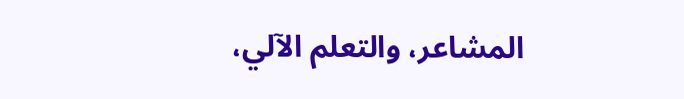المشاعر، والتعلم الآلي،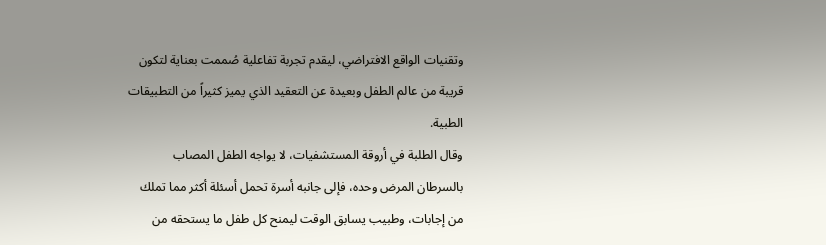وتقنيات الواقع الافتراضي، ليقدم تجربة تفاعلية صُممت بعناية لتكون قريبة من عالم الطفل وبعيدة عن التعقيد الذي يميز كثيراً من التطبيقات الطبية.
وقال الطلبة في أروقة المستشفيات، لا يواجه الطفل المصاب بالسرطان المرض وحده، فإلى جانبه أسرة تحمل أسئلة أكثر مما تملك من إجابات، وطبيب يسابق الوقت ليمنح كل طفل ما يستحقه من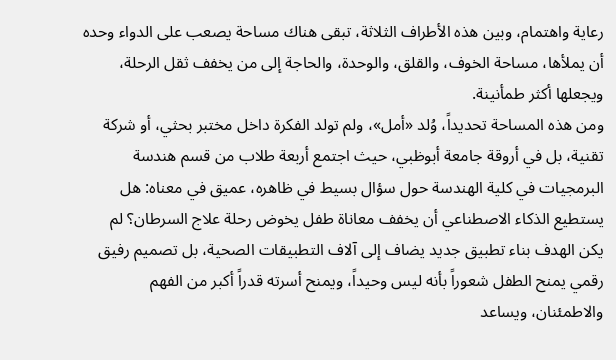رعاية واهتمام، وبين هذه الأطراف الثلاثة، تبقى هناك مساحة يصعب على الدواء وحده أن يملأها، مساحة الخوف، والقلق، والوحدة، والحاجة إلى من يخفف ثقل الرحلة، ويجعلها أكثر طمأنينة.
ومن هذه المساحة تحديداً، وُلد «أمل»، ولم تولد الفكرة داخل مختبر بحثي، أو شركة تقنية، بل في أروقة جامعة أبوظبي، حيث اجتمع أربعة طلاب من قسم هندسة البرمجيات في كلية الهندسة حول سؤال بسيط في ظاهره، عميق في معناه: هل يستطيع الذكاء الاصطناعي أن يخفف معاناة طفل يخوض رحلة علاج السرطان؟ لم يكن الهدف بناء تطبيق جديد يضاف إلى آلاف التطبيقات الصحية، بل تصميم رفيق رقمي يمنح الطفل شعوراً بأنه ليس وحيداً، ويمنح أسرته قدراً أكبر من الفهم والاطمئنان، ويساعد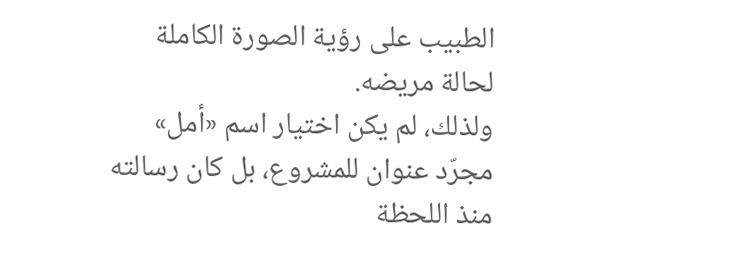الطبيب على رؤية الصورة الكاملة لحالة مريضه.
ولذلك، لم يكن اختيار اسم «أمل» مجرّد عنوان للمشروع، بل كان رسالته منذ اللحظة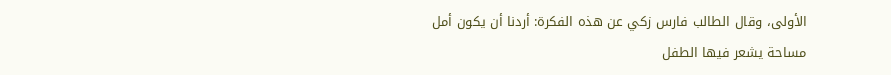الأولى، وقال الطالب فارس زكي عن هذه الفكرة: أردنا أن يكون أمل مساحة يشعر فيها الطفل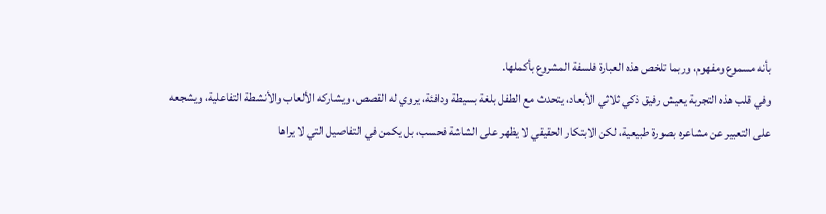بأنه مسموع ومفهوم، وربما تلخص هذه العبارة فلسفة المشروع بأكملها.
وفي قلب هذه التجربة يعيش رفيق ذكي ثلاثي الأبعاد، يتحدث مع الطفل بلغة بسيطة ودافئة، يروي له القصص، ويشاركه الألعاب والأنشطة التفاعلية، ويشجعه على التعبير عن مشاعره بصورة طبيعية، لكن الابتكار الحقيقي لا يظهر على الشاشة فحسب، بل يكمن في التفاصيل التي لا يراها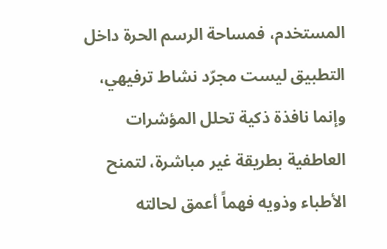المستخدم، فمساحة الرسم الحرة داخل التطبيق ليست مجرّد نشاط ترفيهي، وإنما نافذة ذكية تحلل المؤشرات العاطفية بطريقة غير مباشرة، لتمنح الأطباء وذويه فهماً أعمق لحالته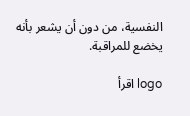النفسية، من دون أن يشعر بأنه يخضع للمراقبة.

logo اقرأ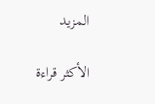المزيد

الأكثر قراءة